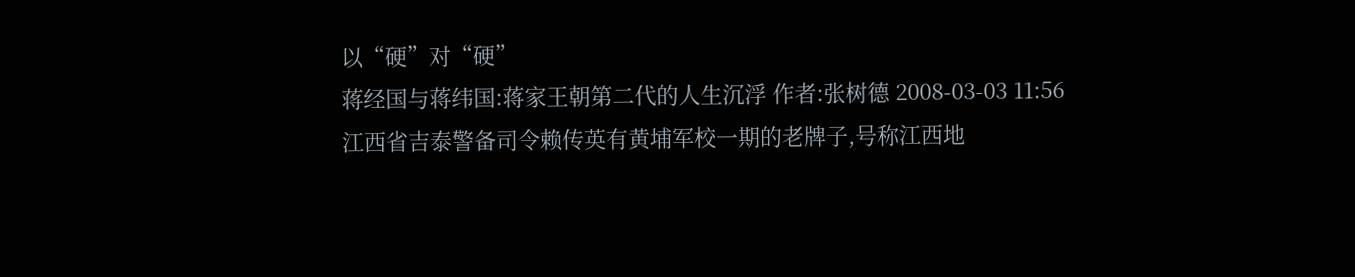以“硬”对“硬”
蒋经国与蒋纬国:蒋家王朝第二代的人生沉浮 作者:张树德 2008-03-03 11:56
江西省吉泰警备司令赖传英有黄埔军校一期的老牌子,号称江西地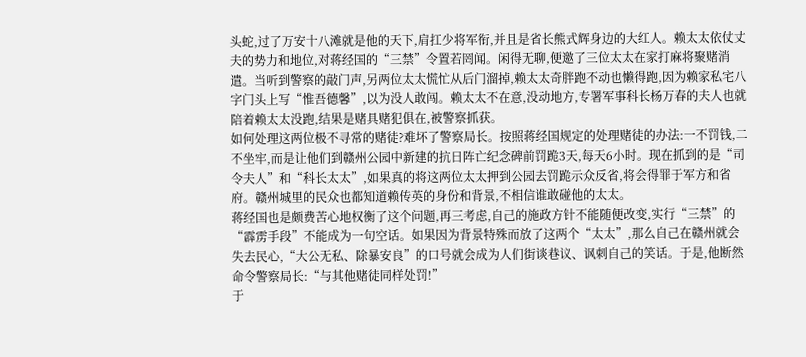头蛇,过了万安十八滩就是他的天下,肩扛少将军衔,并且是省长熊式辉身边的大红人。赖太太依仗丈夫的势力和地位,对蒋经国的“三禁”令置若罔闻。闲得无聊,便邀了三位太太在家打麻将聚赌消遣。当听到警察的敲门声,另两位太太慌忙从后门溜掉,赖太太奇胖跑不动也懒得跑,因为赖家私宅八字门头上写“惟吾德馨”,以为没人敢闯。赖太太不在意,没动地方,专署军事科长杨万春的夫人也就陪着赖太太没跑,结果是赌具赌犯俱在,被警察抓获。
如何处理这两位极不寻常的赌徒?难坏了警察局长。按照蒋经国规定的处理赌徒的办法:一不罚钱,二不坐牢,而是让他们到赣州公园中新建的抗日阵亡纪念碑前罚跪3天,每天6小时。现在抓到的是“司令夫人”和“科长太太”,如果真的将这两位太太押到公园去罚跪示众反省,将会得罪于军方和省府。赣州城里的民众也都知道赖传英的身份和背景,不相信谁敢碰他的太太。
蒋经国也是颇费苦心地权衡了这个问题,再三考虑,自己的施政方针不能随便改变,实行“三禁”的“霹雳手段”不能成为一句空话。如果因为背景特殊而放了这两个“太太”,那么自己在赣州就会失去民心,“大公无私、除暴安良”的口号就会成为人们街谈巷议、讽刺自己的笑话。于是,他断然命令警察局长:“与其他赌徒同样处罚!”
于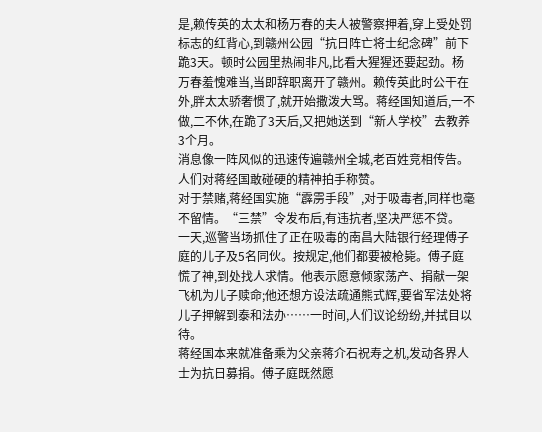是,赖传英的太太和杨万春的夫人被警察押着,穿上受处罚标志的红背心,到赣州公园“抗日阵亡将士纪念碑”前下跪3天。顿时公园里热闹非凡,比看大猩猩还要起劲。杨万春羞愧难当,当即辞职离开了赣州。赖传英此时公干在外,胖太太骄奢惯了,就开始撒泼大骂。蒋经国知道后,一不做,二不休,在跪了3天后,又把她送到“新人学校”去教养3个月。
消息像一阵风似的迅速传遍赣州全城,老百姓竞相传告。人们对蒋经国敢碰硬的精神拍手称赞。
对于禁赌,蒋经国实施“霹雳手段”,对于吸毒者,同样也毫不留情。“三禁”令发布后,有违抗者,坚决严惩不贷。
一天,巡警当场抓住了正在吸毒的南昌大陆银行经理傅子庭的儿子及5名同伙。按规定,他们都要被枪毙。傅子庭慌了神,到处找人求情。他表示愿意倾家荡产、捐献一架飞机为儿子赎命;他还想方设法疏通熊式辉,要省军法处将儿子押解到泰和法办……一时间,人们议论纷纷,并拭目以待。
蒋经国本来就准备乘为父亲蒋介石祝寿之机,发动各界人士为抗日募捐。傅子庭既然愿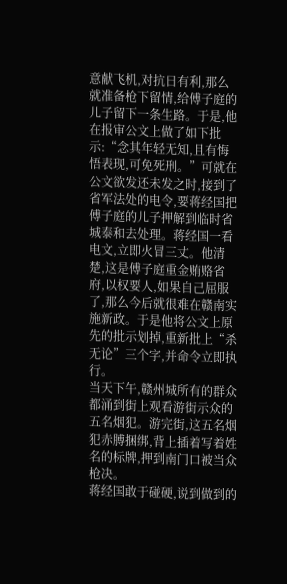意献飞机,对抗日有利,那么就准备枪下留情,给傅子庭的儿子留下一条生路。于是,他在报审公文上做了如下批示:“念其年轻无知,且有悔悟表现,可免死刑。”可就在公文欲发还未发之时,接到了省军法处的电令,要蒋经国把傅子庭的儿子押解到临时省城泰和去处理。蒋经国一看电文,立即火冒三丈。他清楚,这是傅子庭重金贿赂省府,以权要人,如果自己屈服了,那么今后就很难在赣南实施新政。于是他将公文上原先的批示划掉,重新批上“杀无论”三个字,并命令立即执行。
当天下午,赣州城所有的群众都涌到街上观看游街示众的五名烟犯。游完街,这五名烟犯赤膊捆绑,背上插着写着姓名的标牌,押到南门口被当众枪决。
蒋经国敢于碰硬,说到做到的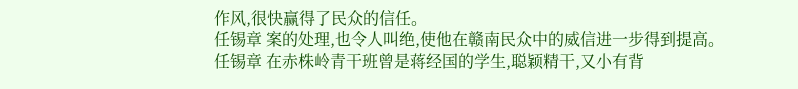作风,很快赢得了民众的信任。
任锡章 案的处理,也令人叫绝,使他在赣南民众中的威信进一步得到提高。
任锡章 在赤株岭青干班曾是蒋经国的学生,聪颖精干,又小有背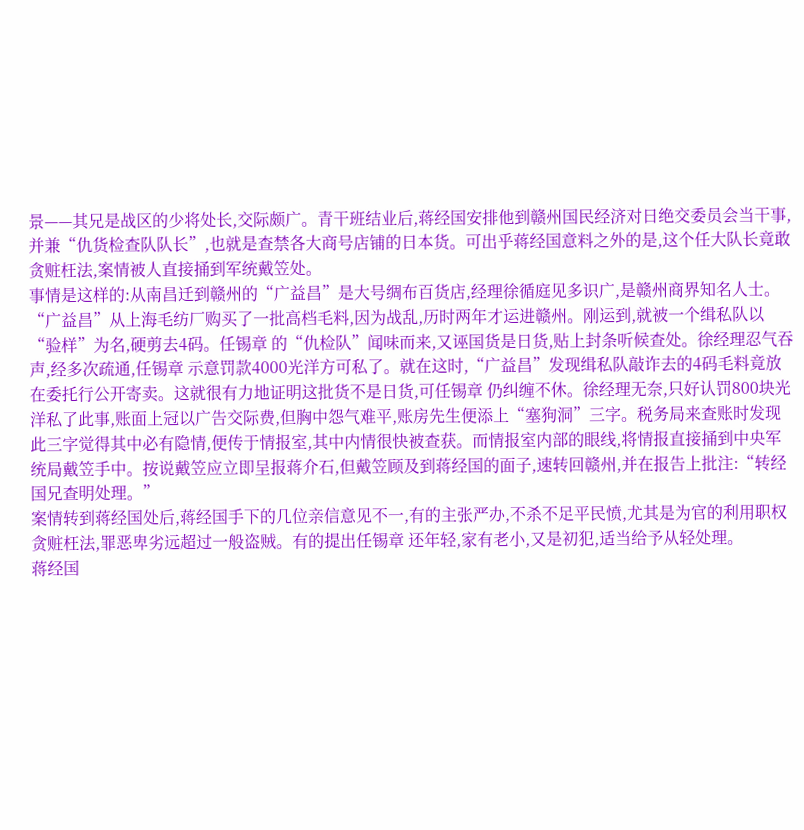景——其兄是战区的少将处长,交际颇广。青干班结业后,蒋经国安排他到赣州国民经济对日绝交委员会当干事,并兼“仇货检查队队长”,也就是查禁各大商号店铺的日本货。可出乎蒋经国意料之外的是,这个任大队长竟敢贪赃枉法,案情被人直接捅到军统戴笠处。
事情是这样的:从南昌迁到赣州的“广益昌”是大号绸布百货店,经理徐循庭见多识广,是赣州商界知名人士。“广益昌”从上海毛纺厂购买了一批高档毛料,因为战乱,历时两年才运进赣州。刚运到,就被一个缉私队以“验样”为名,硬剪去4码。任锡章 的“仇检队”闻味而来,又诬国货是日货,贴上封条听候查处。徐经理忍气吞声,经多次疏通,任锡章 示意罚款4000光洋方可私了。就在这时,“广益昌”发现缉私队敲诈去的4码毛料竟放在委托行公开寄卖。这就很有力地证明这批货不是日货,可任锡章 仍纠缠不休。徐经理无奈,只好认罚800块光洋私了此事,账面上冠以广告交际费,但胸中怨气难平,账房先生便添上“塞狗洞”三字。税务局来查账时发现此三字觉得其中必有隐情,便传于情报室,其中内情很快被查获。而情报室内部的眼线,将情报直接捅到中央军统局戴笠手中。按说戴笠应立即呈报蒋介石,但戴笠顾及到蒋经国的面子,速转回赣州,并在报告上批注:“转经国兄查明处理。”
案情转到蒋经国处后,蒋经国手下的几位亲信意见不一,有的主张严办,不杀不足平民愤,尤其是为官的利用职权贪赃枉法,罪恶卑劣远超过一般盗贼。有的提出任锡章 还年轻,家有老小,又是初犯,适当给予从轻处理。
蒋经国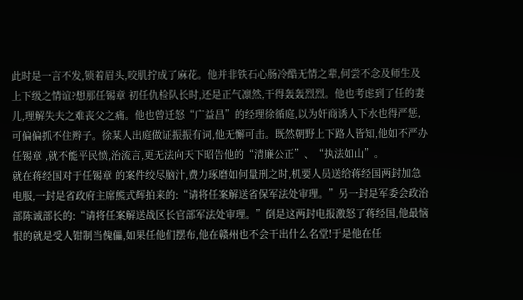此时是一言不发,锁着眉头,咬肌拧成了麻花。他并非铁石心肠冷酷无情之辈,何尝不念及师生及上下级之情谊?想那任锡章 初任仇检队长时,还是正气凛然,干得轰轰烈烈。他也考虑到了任的妻儿,理解失夫之难丧父之痛。他也曾迁怒“广益昌”的经理徐循庭,以为奸商诱人下水也得严惩,可偏偏抓不住辫子。徐某人出庭做证振振有词,他无懈可击。既然朝野上下路人皆知,他如不严办任锡章 ,就不能平民愤,治流言,更无法向天下昭告他的“清廉公正”、“执法如山”。
就在蒋经国对于任锡章 的案件绞尽脑汁,费力琢磨如何量刑之时,机要人员送给蒋经国两封加急电服,一封是省政府主席熊式辉拍来的:“请将任案解送省保军法处审理。”另一封是军委会政治部陈诚部长的:“请将任案解送战区长官部军法处审理。”倒是这两封电报激怒了蒋经国,他最恼恨的就是受人钳制当傀儡,如果任他们摆布,他在赣州也不会干出什么名堂!于是他在任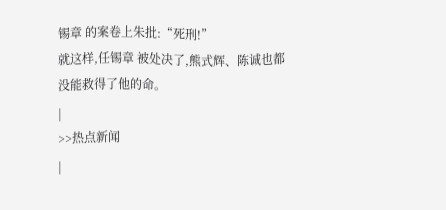锡章 的案卷上朱批:“死刑!”
就这样,任锡章 被处决了,熊式辉、陈诚也都没能救得了他的命。
|
>>热点新闻
|